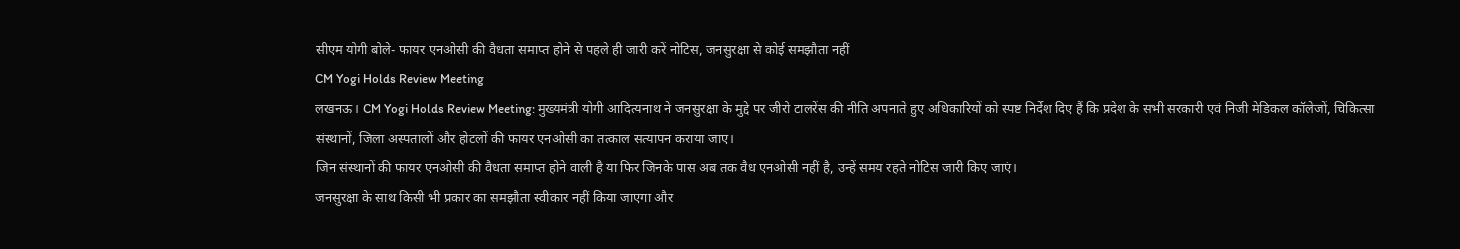सीएम योगी बोले- फायर एनओसी की वैधता समाप्त होने से पहले ही जारी करें नोटिस, जनसुरक्षा से कोई समझौता नहीं
CM Yogi Holds Review Meeting
लखनऊ। CM Yogi Holds Review Meeting: मुख्यमंत्री योगी आदित्यनाथ ने जनसुरक्षा के मुद्दे पर जीरो टालरेंस की नीति अपनाते हुए अधिकारियों को स्पष्ट निर्देश दिए हैं कि प्रदेश के सभी सरकारी एवं निजी मेडिकल कॉलेजों, चिकित्सा संस्थानों, जिला अस्पतालों और होटलों की फायर एनओसी का तत्काल सत्यापन कराया जाए।
जिन संस्थानों की फायर एनओसी की वैधता समाप्त होने वाली है या फिर जिनके पास अब तक वैध एनओसी नहीं है, उन्हें समय रहते नोटिस जारी किए जाएं।
जनसुरक्षा के साथ किसी भी प्रकार का समझौता स्वीकार नहीं किया जाएगा और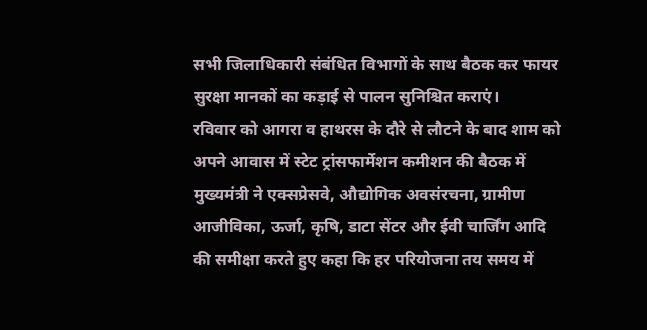सभी जिलाधिकारी संबंधित विभागों के साथ बैठक कर फायर सुरक्षा मानकों का कड़ाई से पालन सुनिश्चित कराएं।
रविवार को आगरा व हाथरस के दौरे से लौटने के बाद शाम को अपने आवास में स्टेट ट्रांसफार्मेशन कमीशन की बैठक में मुख्यमंत्री ने एक्सप्रेसवे, औद्योगिक अवसंरचना, ग्रामीण आजीविका, ऊर्जा, कृषि, डाटा सेंटर और ईवी चार्जिंग आदि की समीक्षा करते हुए कहा कि हर परियोजना तय समय में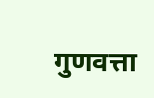गुणवत्ता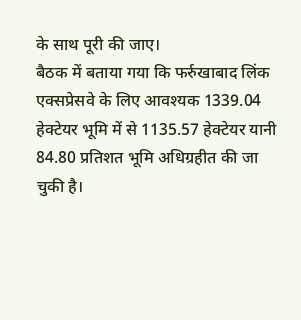के साथ पूरी की जाए।
बैठक में बताया गया कि फर्रुखाबाद लिंक एक्सप्रेसवे के लिए आवश्यक 1339.04 हेक्टेयर भूमि में से 1135.57 हेक्टेयर यानी 84.80 प्रतिशत भूमि अधिग्रहीत की जा चुकी है।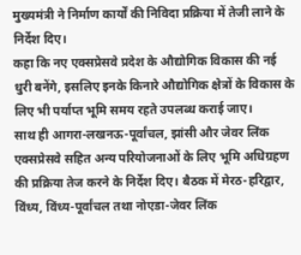मुख्यमंत्री ने निर्माण कार्यों की निविदा प्रक्रिया में तेजी लाने के निर्देश दिए।
कहा कि नए एक्सप्रेसवे प्रदेश के औद्योगिक विकास की नई धुरी बनेंगे, इसलिए इनके किनारे औद्योगिक क्षेत्रों के विकास के लिए भी पर्याप्त भूमि समय रहते उपलब्ध कराई जाए।
साथ ही आगरा-लखनऊ-पूर्वांचल, झांसी और जेवर लिंक एक्सप्रेसवे सहित अन्य परियोजनाओं के लिए भूमि अधिग्रहण की प्रक्रिया तेज करने के निर्देश दिए। बैठक में मेरठ-हरिद्वार, विंध्य, विंध्य-पूर्वांचल तथा नोएडा-जेवर लिंक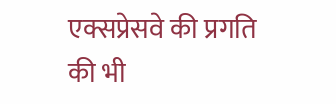एक्सप्रेसवे की प्रगति की भी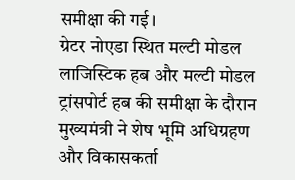समीक्षा की गई।
ग्रेटर नोएडा स्थित मल्टी मोडल लाजिस्टिक हब और मल्टी मोडल ट्रांसपोर्ट हब की समीक्षा के दौरान मुख्यमंत्री ने शेष भूमि अधिग्रहण और विकासकर्ता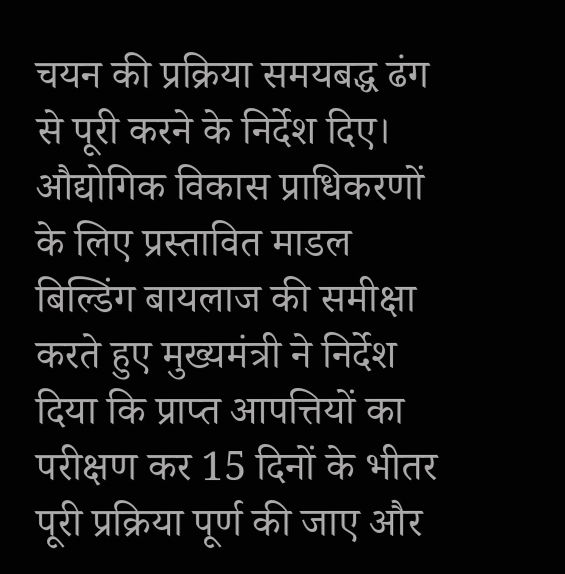चयन की प्रक्रिया समयबद्ध ढंग से पूरी करने के निर्देश दिए।
औद्योगिक विकास प्राधिकरणों के लिए प्रस्तावित माडल बिल्डिंग बायलाज की समीक्षा करते हुए मुख्यमंत्री ने निर्देश दिया कि प्राप्त आपत्तियों का परीक्षण कर 15 दिनों के भीतर पूरी प्रक्रिया पूर्ण की जाए और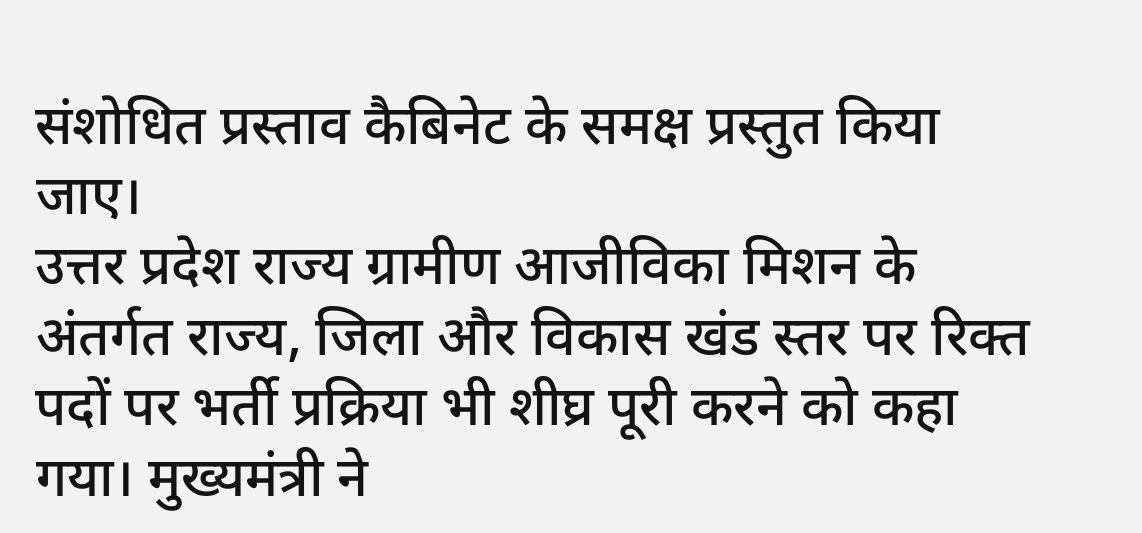संशोधित प्रस्ताव कैबिनेट के समक्ष प्रस्तुत किया जाए।
उत्तर प्रदेश राज्य ग्रामीण आजीविका मिशन के अंतर्गत राज्य, जिला और विकास खंड स्तर पर रिक्त पदों पर भर्ती प्रक्रिया भी शीघ्र पूरी करने को कहा गया। मुख्यमंत्री ने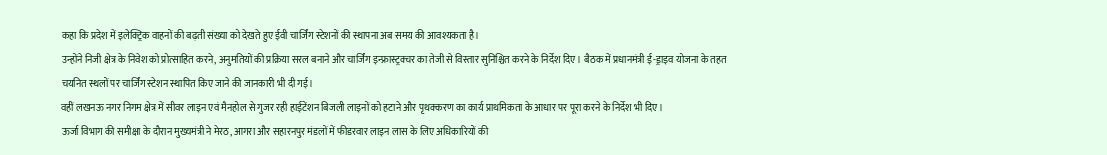कहा कि प्रदेश में इलेक्ट्रिक वाहनों की बढ़ती संख्या को देखते हुए ईवी चार्जिंग स्टेशनों की स्थापना अब समय की आवश्यकता है।
उन्होंने निजी क्षेत्र के निवेश को प्रोत्साहित करने, अनुमतियों की प्रक्रिया सरल बनाने और चार्जिंग इन्फ्रास्ट्रक्चर का तेजी से विस्तार सुनिश्चित करने के निर्देश दिए। बैठक में प्रधानमंत्री ई-ड्राइव योजना के तहत चयनित स्थलों पर चार्जिंग स्टेशन स्थापित किए जाने की जानकारी भी दी गई।
वहीं लखनऊ नगर निगम क्षेत्र में सीवर लाइन एवं मैनहोल से गुजर रही हाईटेंशन बिजली लाइनों को हटाने और पृथक्करण का कार्य प्राथमिकता के आधार पर पूरा करने के निर्देश भी दिए।
ऊर्जा विभाग की समीक्षा के दौरान मुख्यमंत्री ने मेरठ, आगरा और सहारनपुर मंडलों में फीडरवार लाइन लास के लिए अधिकारियों की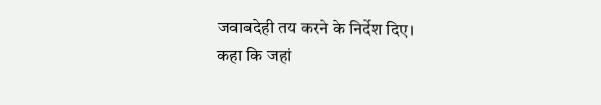जवाबदेही तय करने के निर्देश दिए।
कहा कि जहां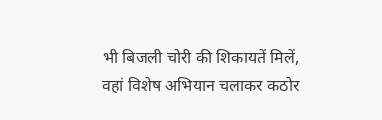भी बिजली चोरी की शिकायतें मिलें, वहां विशेष अभियान चलाकर कठोर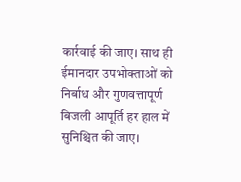कार्रवाई की जाए। साथ ही ईमानदार उपभोक्ताओं को निर्बाध और गुणवत्तापूर्ण बिजली आपूर्ति हर हाल में सुनिश्चित की जाए।